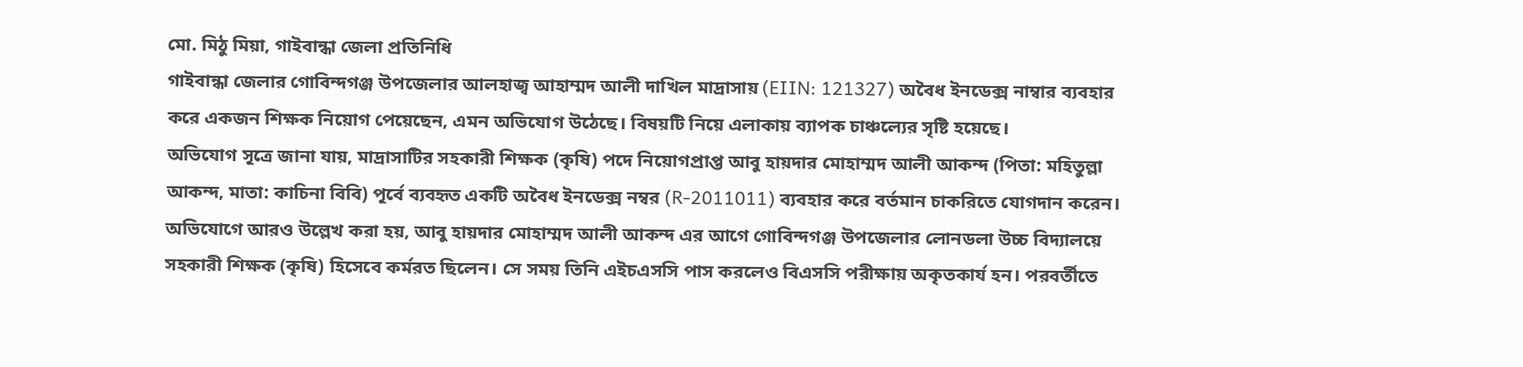মো. মিঠু মিয়া, গাইবান্ধা জেলা প্রতিনিধি
গাইবান্ধা জেলার গোবিন্দগঞ্জ উপজেলার আলহাজ্ব আহাম্মদ আলী দাখিল মাদ্রাসায় (EIIN: 121327) অবৈধ ইনডেক্স নাম্বার ব্যবহার করে একজন শিক্ষক নিয়োগ পেয়েছেন, এমন অভিযোগ উঠেছে। বিষয়টি নিয়ে এলাকায় ব্যাপক চাঞ্চল্যের সৃষ্টি হয়েছে।
অভিযোগ সূত্রে জানা যায়, মাদ্রাসাটির সহকারী শিক্ষক (কৃষি) পদে নিয়োগপ্রাপ্ত আবু হায়দার মোহাম্মদ আলী আকন্দ (পিতা: মহিতুল্লা আকন্দ, মাতা: কাচিনা বিবি) পূর্বে ব্যবহৃত একটি অবৈধ ইনডেক্স নম্বর (R-2011011) ব্যবহার করে বর্তমান চাকরিতে যোগদান করেন।
অভিযোগে আরও উল্লেখ করা হয়, আবু হায়দার মোহাম্মদ আলী আকন্দ এর আগে গোবিন্দগঞ্জ উপজেলার লোনডলা উচ্চ বিদ্যালয়ে সহকারী শিক্ষক (কৃষি) হিসেবে কর্মরত ছিলেন। সে সময় তিনি এইচএসসি পাস করলেও বিএসসি পরীক্ষায় অকৃতকার্য হন। পরবর্তীতে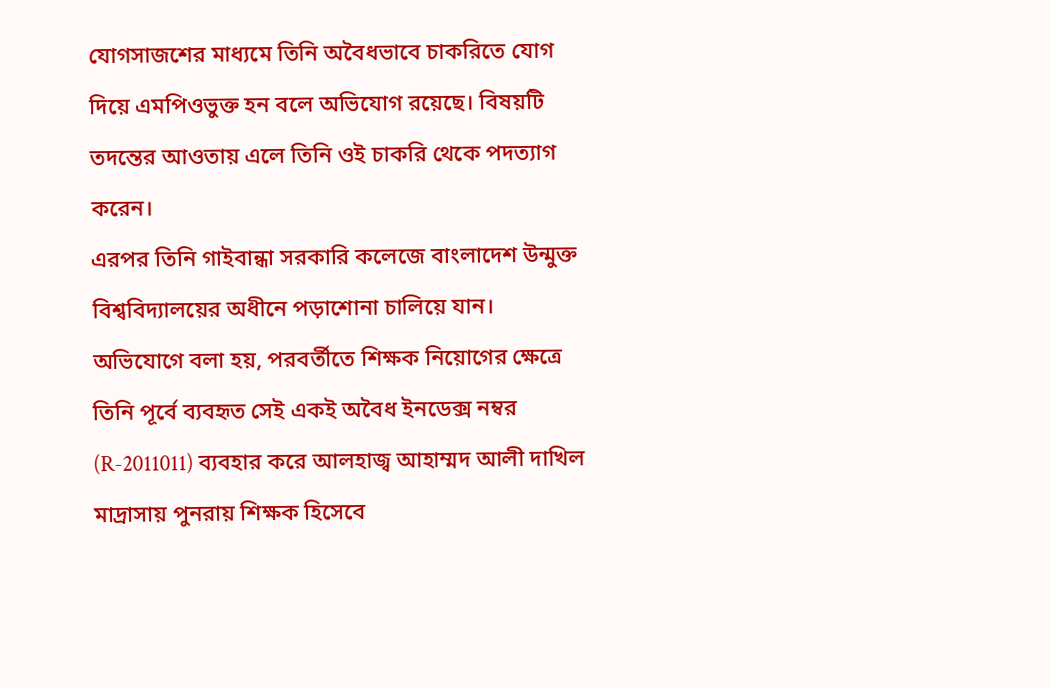যোগসাজশের মাধ্যমে তিনি অবৈধভাবে চাকরিতে যোগ দিয়ে এমপিওভুক্ত হন বলে অভিযোগ রয়েছে। বিষয়টি তদন্তের আওতায় এলে তিনি ওই চাকরি থেকে পদত্যাগ করেন।
এরপর তিনি গাইবান্ধা সরকারি কলেজে বাংলাদেশ উন্মুক্ত বিশ্ববিদ্যালয়ের অধীনে পড়াশোনা চালিয়ে যান। অভিযোগে বলা হয়, পরবর্তীতে শিক্ষক নিয়োগের ক্ষেত্রে তিনি পূর্বে ব্যবহৃত সেই একই অবৈধ ইনডেক্স নম্বর (R-2011011) ব্যবহার করে আলহাজ্ব আহাম্মদ আলী দাখিল মাদ্রাসায় পুনরায় শিক্ষক হিসেবে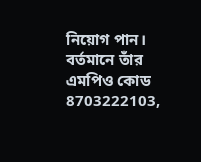নিয়োগ পান।
বর্তমানে তাঁর এমপিও কোড 8703222103,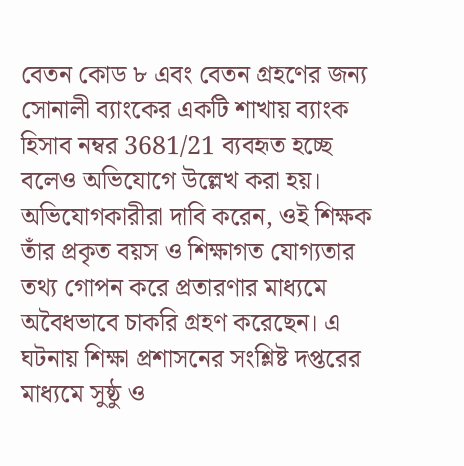বেতন কোড ৮ এবং বেতন গ্রহণের জন্য সোনালী ব্যাংকের একটি শাখায় ব্যাংক হিসাব নম্বর 3681/21 ব্যবহৃত হচ্ছে বলেও অভিযোগে উল্লেখ করা হয়।
অভিযোগকারীরা দাবি করেন, ওই শিক্ষক তাঁর প্রকৃত বয়স ও শিক্ষাগত যোগ্যতার তথ্য গোপন করে প্রতারণার মাধ্যমে অবৈধভাবে চাকরি গ্রহণ করেছেন। এ ঘটনায় শিক্ষা প্রশাসনের সংশ্লিষ্ট দপ্তরের মাধ্যমে সুষ্ঠু ও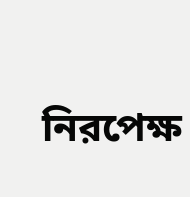নিরপেক্ষ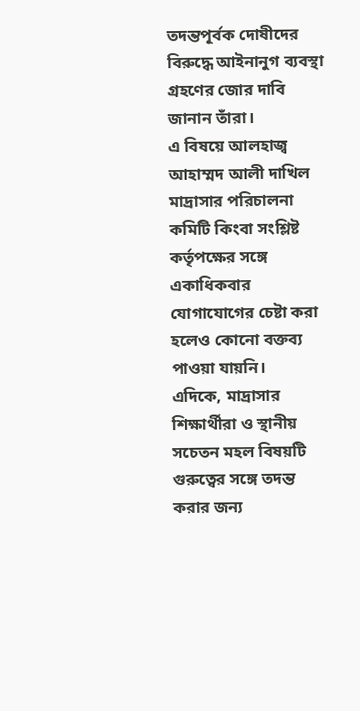তদন্তপূর্বক দোষীদের বিরুদ্ধে আইনানুগ ব্যবস্থা গ্রহণের জোর দাবি জানান তাঁরা।
এ বিষয়ে আলহাজ্ব আহাম্মদ আলী দাখিল মাদ্রাসার পরিচালনা কমিটি কিংবা সংশ্লিষ্ট কর্তৃপক্ষের সঙ্গে একাধিকবার যোগাযোগের চেষ্টা করা হলেও কোনো বক্তব্য পাওয়া যায়নি।
এদিকে, মাদ্রাসার শিক্ষার্থীরা ও স্থানীয় সচেতন মহল বিষয়টি গুরুত্বের সঙ্গে তদন্ত করার জন্য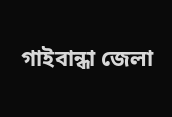গাইবান্ধা জেলা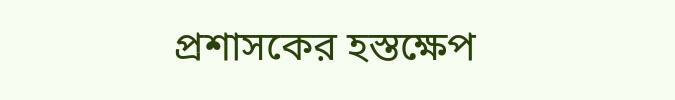প্রশাসকের হস্তক্ষেপ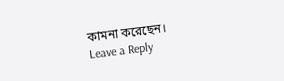কামনা করেছেন।
Leave a Reply